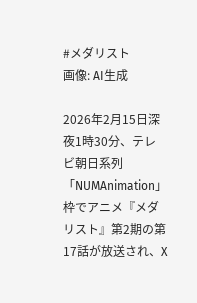#メダリスト
画像: AI生成

2026年2月15日深夜1時30分、テレビ朝日系列「NUMAnimation」枠でアニメ『メダリスト』第2期の第17話が放送され、X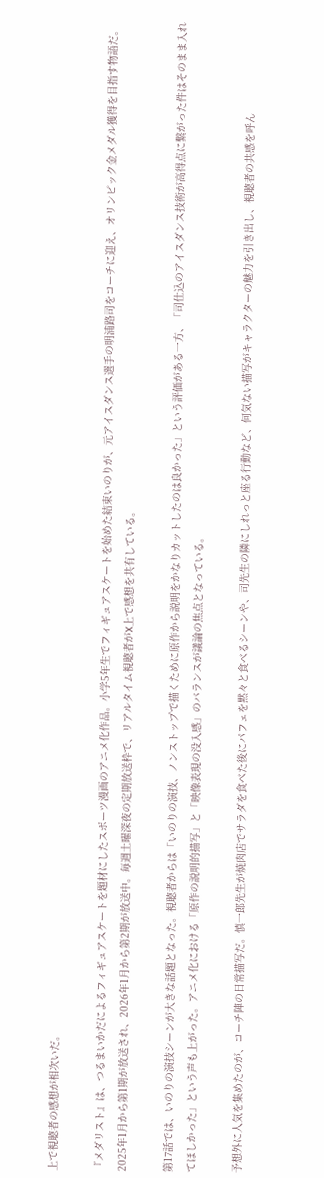上で視聴者の感想が相次いだ。

『メダリスト』は、つるまいかだによるフィギュアスケートを題材にしたスポーツ漫画のアニメ化作品。小学5年生でフィギュアスケートを始めた結束いのりが、元アイスダンス選手の明浦路司をコーチに迎え、オリンピック金メダル獲得を目指す物語だ。2025年1月から第1期が放送され、2026年1月から第2期が放送中。毎週土曜深夜の定期放送枠で、リアルタイム視聴者がX上で感想を共有している。

第17話では、いのりの演技シーンが大きな話題となった。視聴者からは「いのりの演技、ノンストップで描くために原作から説明をかなりカットしたのは良かった」という評価がある一方、「司仕込のアイスダンス技術が高得点に繋がった件はそのまま入れてほしかった」という声も上がった。アニメ化における「原作の説明的描写」と「映像表現の没入感」のバランスが議論の焦点となっている。

予想外に人気を集めたのが、コーチ陣の日常描写だ。慎一郎先生が焼肉店でサラダを食べた後にパフェを黙々と食べるシーンや、司先生の隣にしれっと座る行動など、何気ない描写がキャラクターの魅力を引き出し、視聴者の共感を呼ん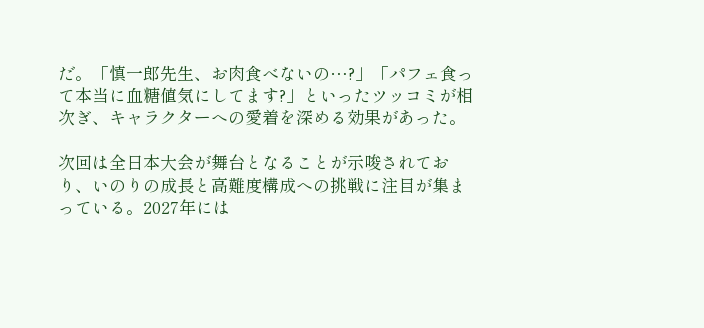だ。「慎一郎先生、お肉食べないの…?」「パフェ食って本当に血糖値気にしてます?」といったツッコミが相次ぎ、キャラクターへの愛着を深める効果があった。

次回は全日本大会が舞台となることが示唆されており、いのりの成長と高難度構成への挑戦に注目が集まっている。2027年には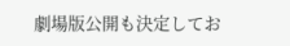劇場版公開も決定してお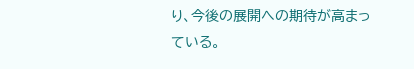り、今後の展開への期待が高まっている。